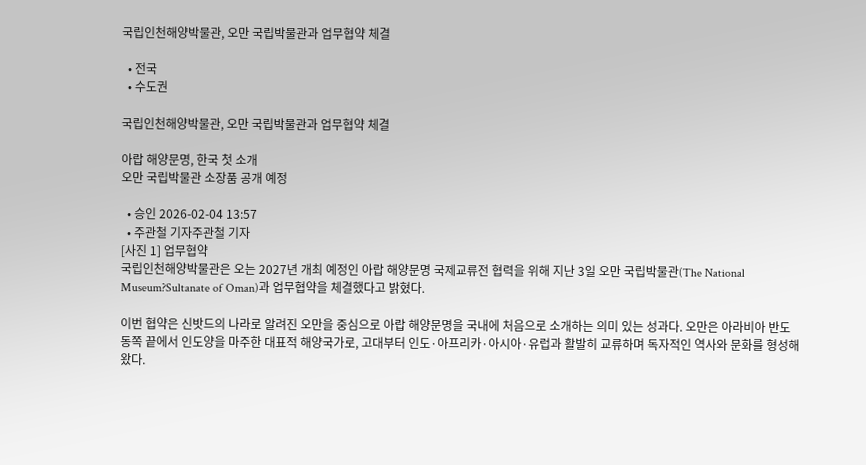국립인천해양박물관, 오만 국립박물관과 업무협약 체결

  • 전국
  • 수도권

국립인천해양박물관, 오만 국립박물관과 업무협약 체결

아랍 해양문명, 한국 첫 소개
오만 국립박물관 소장품 공개 예정

  • 승인 2026-02-04 13:57
  • 주관철 기자주관철 기자
[사진 1] 업무협약
국립인천해양박물관은 오는 2027년 개최 예정인 아랍 해양문명 국제교류전 협력을 위해 지난 3일 오만 국립박물관(The National Museum?Sultanate of Oman)과 업무협약을 체결했다고 밝혔다.

이번 협약은 신밧드의 나라로 알려진 오만을 중심으로 아랍 해양문명을 국내에 처음으로 소개하는 의미 있는 성과다. 오만은 아라비아 반도 동쪽 끝에서 인도양을 마주한 대표적 해양국가로, 고대부터 인도·아프리카·아시아·유럽과 활발히 교류하며 독자적인 역사와 문화를 형성해 왔다.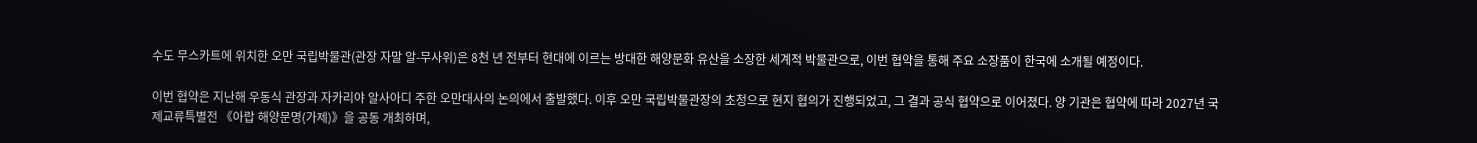수도 무스카트에 위치한 오만 국립박물관(관장 자말 알-무사위)은 8천 년 전부터 현대에 이르는 방대한 해양문화 유산을 소장한 세계적 박물관으로, 이번 협약을 통해 주요 소장품이 한국에 소개될 예정이다.

이번 협약은 지난해 우동식 관장과 자카리야 알사아디 주한 오만대사의 논의에서 출발했다. 이후 오만 국립박물관장의 초청으로 현지 협의가 진행되었고, 그 결과 공식 협약으로 이어졌다. 양 기관은 협약에 따라 2027년 국제교류특별전 《아랍 해양문명(가제)》을 공동 개최하며,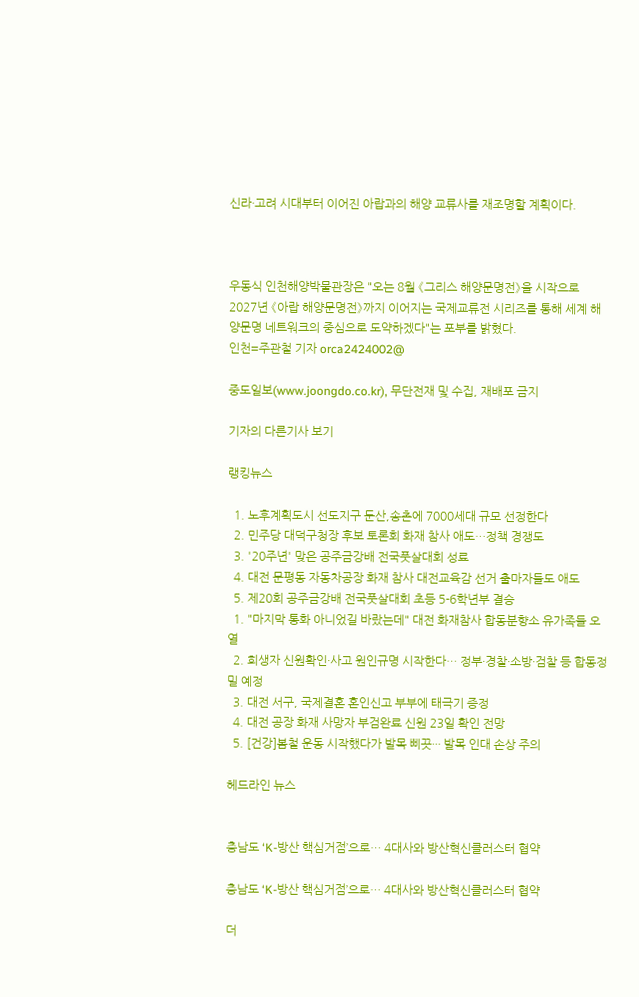신라·고려 시대부터 이어진 아랍과의 해양 교류사를 재조명할 계획이다.



우동식 인천해양박물관장은 "오는 8월 《그리스 해양문명전》을 시작으로 2027년 《아랍 해양문명전》까지 이어지는 국제교류전 시리즈를 통해 세계 해양문명 네트워크의 중심으로 도약하겠다"는 포부를 밝혔다.
인천=주관철 기자 orca2424002@

중도일보(www.joongdo.co.kr), 무단전재 및 수집, 재배포 금지

기자의 다른기사 보기

랭킹뉴스

  1. 노후계획도시 선도지구 둔산,송촌에 7000세대 규모 선정한다
  2. 민주당 대덕구청장 후보 토론회 화재 참사 애도…정책 경쟁도
  3. '20주년' 맞은 공주금강배 전국풋살대회 성료
  4. 대전 문평동 자동차공장 화재 참사 대전교육감 선거 출마자들도 애도
  5. 제20회 공주금강배 전국풋살대회 초등 5-6학년부 결승
  1. "마지막 통화 아니었길 바랐는데" 대전 화재참사 합동분향소 유가족들 오열
  2. 희생자 신원확인·사고 원인규명 시작한다… 정부·경찰·소방·검찰 등 합동정밀 예정
  3. 대전 서구, 국제결혼 혼인신고 부부에 태극기 증정
  4. 대전 공장 화재 사망자 부검완료 신원 23일 확인 전망
  5. [건강]봄철 운동 시작했다가 발목 삐끗··· 발목 인대 손상 주의

헤드라인 뉴스


충남도 ‘K-방산 핵심거점’으로… 4대사와 방산혁신클러스터 협약

충남도 ‘K-방산 핵심거점’으로… 4대사와 방산혁신클러스터 협약

더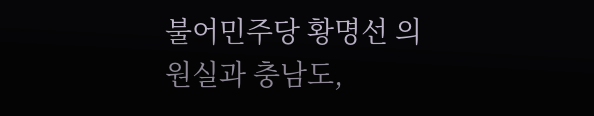불어민주당 황명선 의원실과 충남도,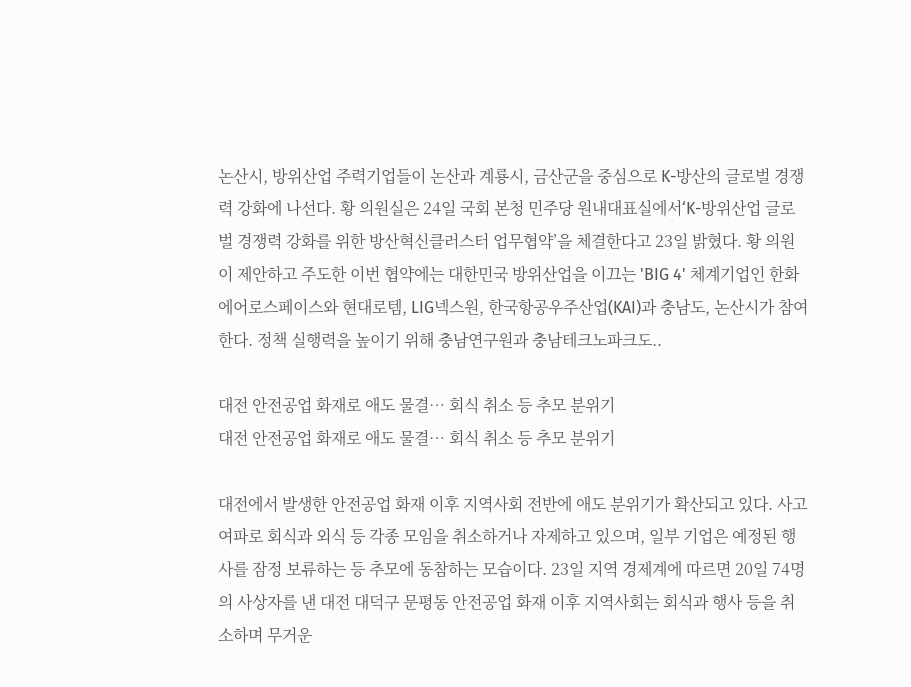논산시, 방위산업 주력기업들이 논산과 계룡시, 금산군을 중심으로 K-방산의 글로벌 경쟁력 강화에 나선다. 황 의원실은 24일 국회 본청 민주당 원내대표실에서‘K-방위산업 글로벌 경쟁력 강화를 위한 방산혁신클러스터 업무협약’을 체결한다고 23일 밝혔다. 황 의원이 제안하고 주도한 이번 협약에는 대한민국 방위산업을 이끄는 'BIG 4' 체계기업인 한화에어로스페이스와 현대로템, LIG넥스원, 한국항공우주산업(KAI)과 충남도, 논산시가 참여한다. 정책 실행력을 높이기 위해 충남연구원과 충남테크노파크도..

대전 안전공업 화재로 애도 물결… 회식 취소 등 추모 분위기
대전 안전공업 화재로 애도 물결… 회식 취소 등 추모 분위기

대전에서 발생한 안전공업 화재 이후 지역사회 전반에 애도 분위기가 확산되고 있다. 사고 여파로 회식과 외식 등 각종 모임을 취소하거나 자제하고 있으며, 일부 기업은 예정된 행사를 잠정 보류하는 등 추모에 동참하는 모습이다. 23일 지역 경제계에 따르면 20일 74명의 사상자를 낸 대전 대덕구 문평동 안전공업 화재 이후 지역사회는 회식과 행사 등을 취소하며 무거운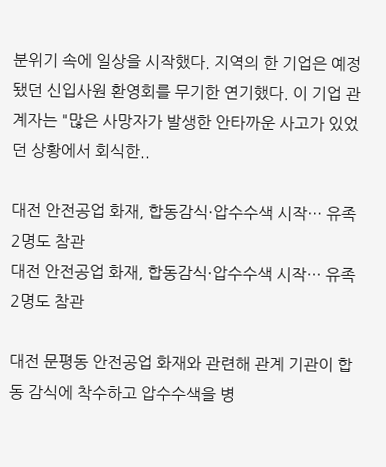분위기 속에 일상을 시작했다. 지역의 한 기업은 예정됐던 신입사원 환영회를 무기한 연기했다. 이 기업 관계자는 "많은 사망자가 발생한 안타까운 사고가 있었던 상황에서 회식한..

대전 안전공업 화재, 합동감식·압수수색 시작… 유족 2명도 참관
대전 안전공업 화재, 합동감식·압수수색 시작… 유족 2명도 참관

대전 문평동 안전공업 화재와 관련해 관계 기관이 합동 감식에 착수하고 압수수색을 병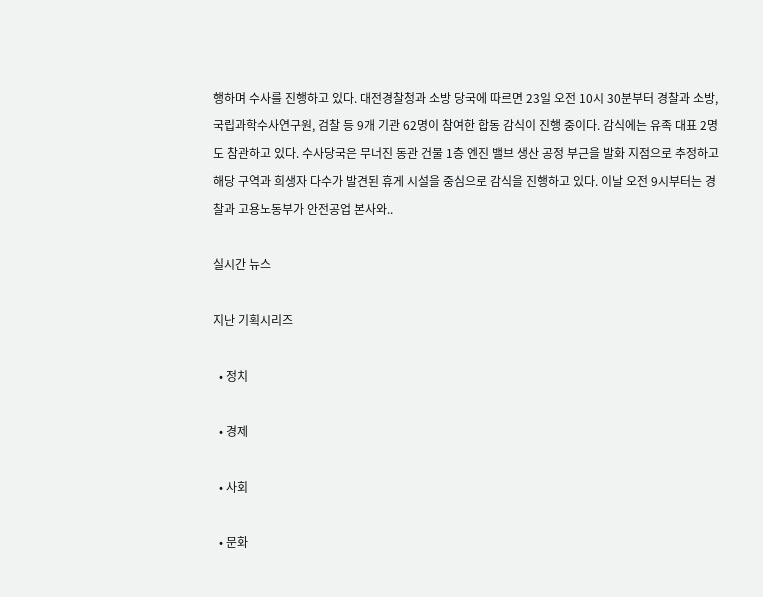행하며 수사를 진행하고 있다. 대전경찰청과 소방 당국에 따르면 23일 오전 10시 30분부터 경찰과 소방, 국립과학수사연구원, 검찰 등 9개 기관 62명이 참여한 합동 감식이 진행 중이다. 감식에는 유족 대표 2명도 참관하고 있다. 수사당국은 무너진 동관 건물 1층 엔진 밸브 생산 공정 부근을 발화 지점으로 추정하고 해당 구역과 희생자 다수가 발견된 휴게 시설을 중심으로 감식을 진행하고 있다. 이날 오전 9시부터는 경찰과 고용노동부가 안전공업 본사와..

실시간 뉴스

지난 기획시리즈

  • 정치

  • 경제

  • 사회

  • 문화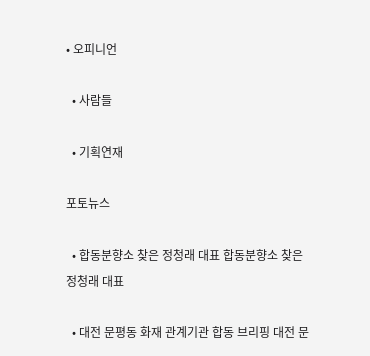• 오피니언

  • 사람들

  • 기획연재

포토뉴스

  • 합동분향소 찾은 정청래 대표 합동분향소 찾은 정청래 대표

  • 대전 문평동 화재 관계기관 합동 브리핑 대전 문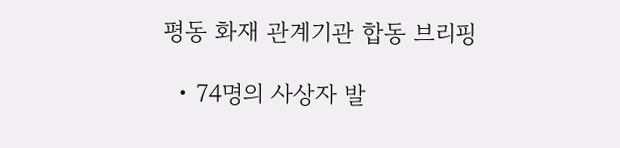평동 화재 관계기관 합동 브리핑

  • 74명의 사상자 발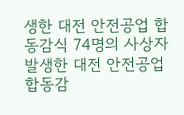생한 대전 안전공업 합동감식 74명의 사상자 발생한 대전 안전공업 합동감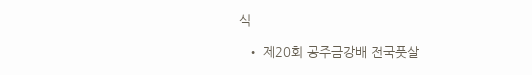식

  • 제20회 공주금강배 전국풋살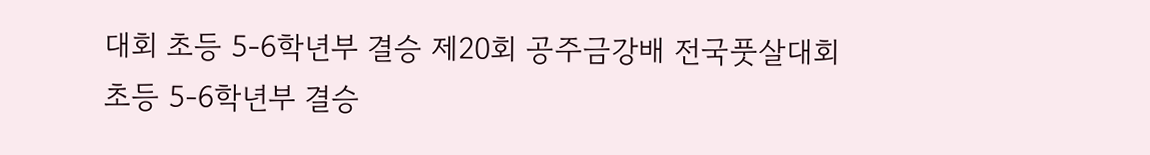대회 초등 5-6학년부 결승 제20회 공주금강배 전국풋살대회 초등 5-6학년부 결승